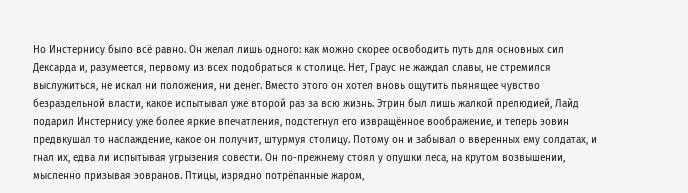Но Инстернису было всё равно. Он желал лишь одного: как можно скорее освободить путь для основных сил Дексарда и, разумеется, первому из всех подобраться к столице. Нет, Граус не жаждал славы, не стремился выслужиться, не искал ни положения, ни денег. Вместо этого он хотел вновь ощутить пьянящее чувство безраздельной власти, какое испытывал уже второй раз за всю жизнь. Этрин был лишь жалкой прелюдией, Лайд подарил Инстернису уже более яркие впечатления, подстегнул его извращённое воображение, и теперь эовин предвкушал то наслаждение, какое он получит, штурмуя столицу. Потому он и забывал о вверенных ему солдатах, и гнал их, едва ли испытывая угрызения совести. Он по-прежнему стоял у опушки леса, на крутом возвышении, мысленно призывая эовранов. Птицы, изрядно потрёпанные жаром,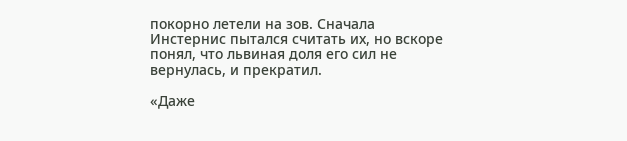покорно летели на зов. Сначала Инстернис пытался считать их, но вскоре понял, что львиная доля его сил не вернулась, и прекратил.

«Даже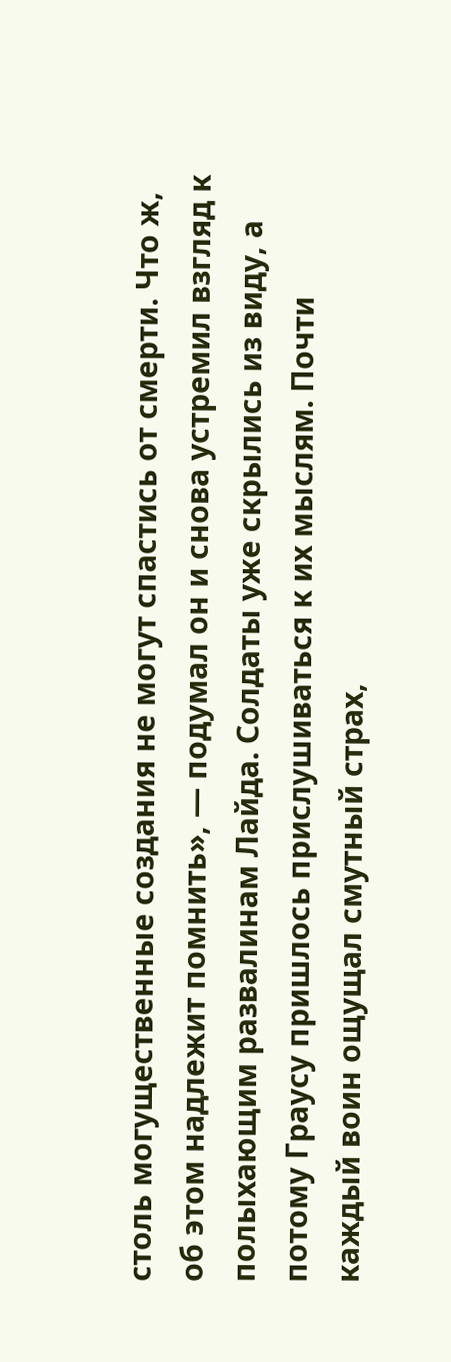столь могущественные создания не могут спастись от смерти. Что ж, об этом надлежит помнить», — подумал он и снова устремил взгляд к полыхающим развалинам Лайда. Солдаты уже скрылись из виду, а потому Граусу пришлось прислушиваться к их мыслям. Почти каждый воин ощущал смутный страх,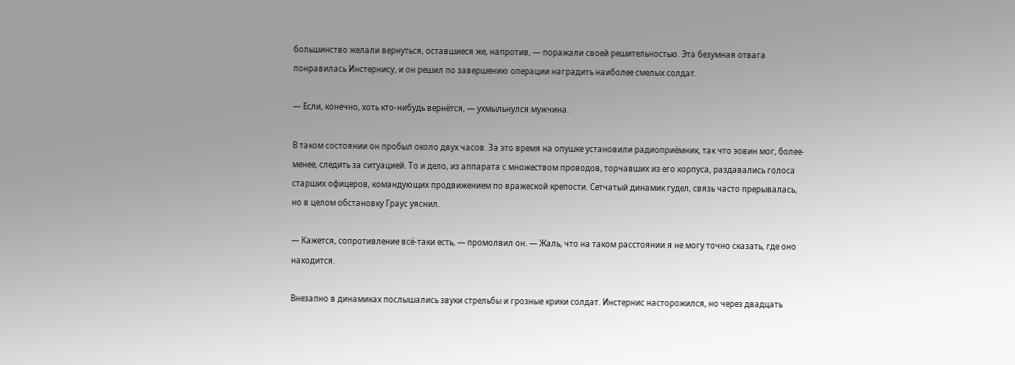большинство желали вернуться, оставшиеся же, напротив, — поражали своей решительностью. Эта безумная отвага понравилась Инстернису, и он решил по завершению операции наградить наиболее смелых солдат.

— Если, конечно, хоть кто-нибудь вернётся, — ухмыльнулся мужчина.

В таком состоянии он пробыл около двух часов. За это время на опушке установили радиоприёмник, так что эовин мог, более-менее, следить за ситуацией. То и дело, из аппарата с множеством проводов, торчавших из его корпуса, раздавались голоса старших офицеров, командующих продвижением по вражеской крепости. Сетчатый динамик гудел, связь часто прерывалась, но в целом обстановку Граус уяснил.

— Кажется, сопротивление всё-таки есть, — промолвил он. — Жаль, что на таком расстоянии я не могу точно сказать, где оно находится.

Внезапно в динамиках послышались звуки стрельбы и грозные крики солдат. Инстернис насторожился, но через двадцать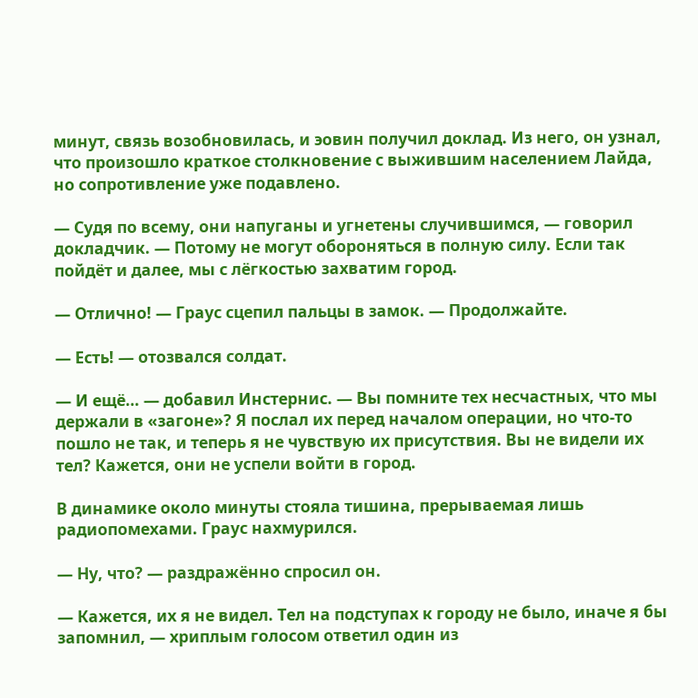минут, связь возобновилась, и эовин получил доклад. Из него, он узнал, что произошло краткое столкновение с выжившим населением Лайда, но сопротивление уже подавлено.

— Судя по всему, они напуганы и угнетены случившимся, — говорил докладчик. — Потому не могут обороняться в полную силу. Если так пойдёт и далее, мы с лёгкостью захватим город.

— Отлично! — Граус сцепил пальцы в замок. — Продолжайте.

— Есть! — отозвался солдат.

— И ещё… — добавил Инстернис. — Вы помните тех несчастных, что мы держали в «загоне»? Я послал их перед началом операции, но что-то пошло не так, и теперь я не чувствую их присутствия. Вы не видели их тел? Кажется, они не успели войти в город.

В динамике около минуты стояла тишина, прерываемая лишь радиопомехами. Граус нахмурился.

— Ну, что? — раздражённо спросил он.

— Кажется, их я не видел. Тел на подступах к городу не было, иначе я бы запомнил, — хриплым голосом ответил один из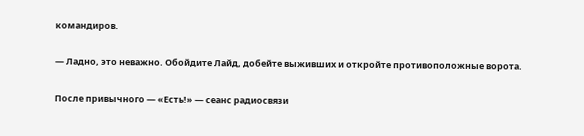командиров.

— Ладно, это неважно. Обойдите Лайд, добейте выживших и откройте противоположные ворота.

После привычного — «Есть!» — сеанс радиосвязи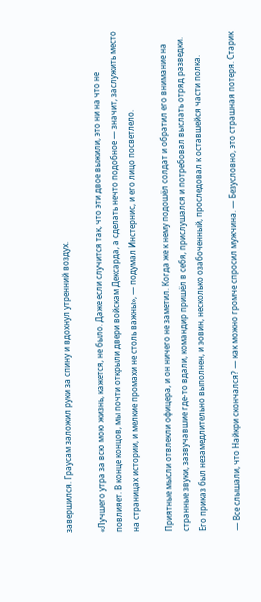завершился. Граусам заложил руки за спину и вдохнул утренний воздух.

«Лучшего утра за всю мою жизнь, кажется, не было. Даже если случится так, что эти двое выжили, это ни на что не повлияет. В конце концов, мы почти открыли двери войскам Дексарда, а сделать нечто подобное — значит, заслужить место на страницах истории, и мелкие промахи не столь важны», — подумал Инстернис, и его лицо посветлело.

Приятные мысли отвлекли офицера, и он ничего не заметил. Когда же к нему подошёл солдат и обратил его внимание на странные звуки, зазвучавшие где-то вдали, командир пришёл в себя, прислушался и потребовал выслать отряд разведки. Его приказ был незамедлительно выполнен, и эовин, несколько озабоченный, проследовал к оставшейся части полка.

— Все слышали, что Найкри скончался? — как можно громче спросил мужчина. — Безусловно, это страшная потеря. Старик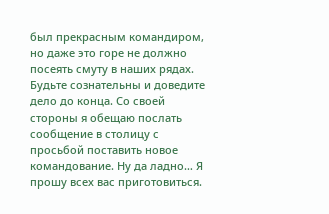был прекрасным командиром, но даже это горе не должно посеять смуту в наших рядах. Будьте сознательны и доведите дело до конца. Со своей стороны я обещаю послать сообщение в столицу с просьбой поставить новое командование. Ну да ладно… Я прошу всех вас приготовиться.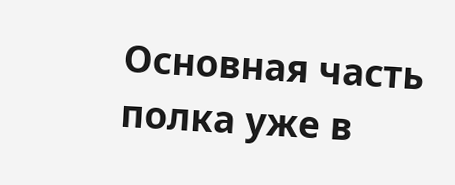Основная часть полка уже в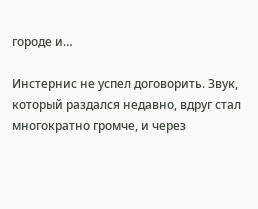городе и…

Инстернис не успел договорить. Звук, который раздался недавно, вдруг стал многократно громче, и через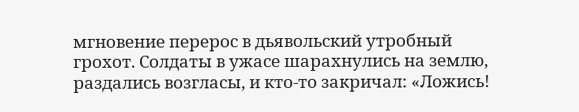мгновение перерос в дьявольский утробный грохот. Солдаты в ужасе шарахнулись на землю, раздались возгласы, и кто-то закричал: «Ложись!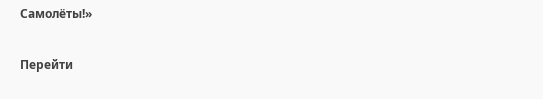Самолёты!»

Перейти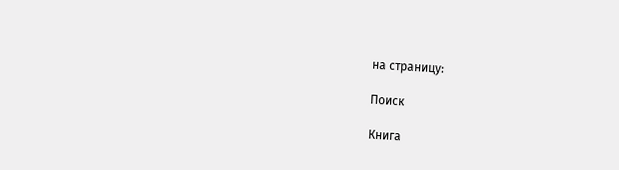на страницу:

Поиск

Книга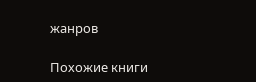жанров

Похожие книги